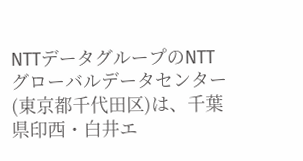NTTデータグループのNTTグローバルデータセンター(東京都千代田区)は、千葉県印西・白井エ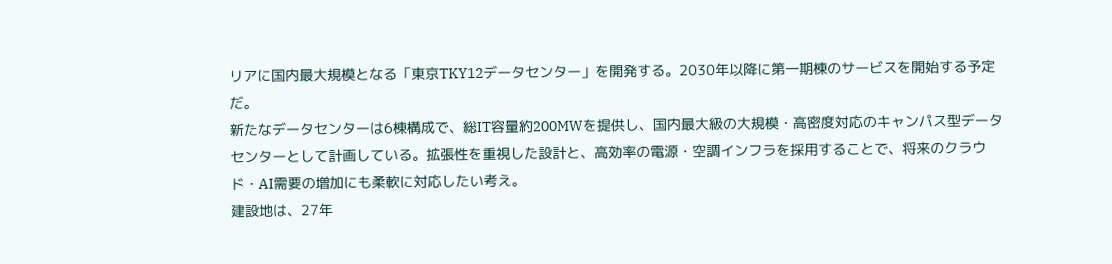リアに国内最大規模となる「東京TKY12データセンター」を開発する。2030年以降に第一期棟のサービスを開始する予定だ。
新たなデータセンターは6棟構成で、総IT容量約200MWを提供し、国内最大級の大規模・高密度対応のキャンパス型データセンターとして計画している。拡張性を重視した設計と、高効率の電源・空調インフラを採用することで、将来のクラウド・AI需要の増加にも柔軟に対応したい考え。
建設地は、27年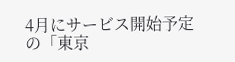4月にサービス開始予定の「東京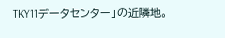TKY11データセンター」の近隣地。